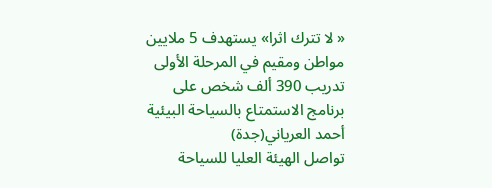« لا تترك اثرا» يستهدف 5 ملايين مواطن ومقيم في المرحلة الأولى
تدريب 390 ألف شخص على برنامج الاستمتاع بالسياحة البيئية
أحمد العرياني(جدة)
تواصل الهيئة العليا للسياحة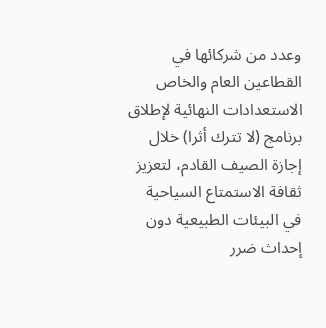وعدد من شركائها في القطاعين العام والخاص الاستعدادات النهائية لإطلاق برنامج (لا تترك أثرا) خلال إجازة الصيف القادم، لتعزيز ثقافة الاستمتاع السياحية في البيئات الطبيعية دون إحداث ضرر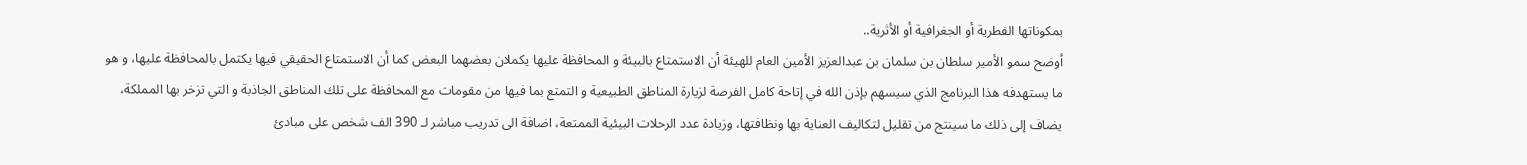بمكوناتها الفطرية أو الجغرافية أو الأثرية..
أوضح سمو الأمير سلطان بن سلمان بن عبدالعزيز الأمين العام للهيئة أن الاستمتاع بالبيئة و المحافظة عليها يكملان بعضهما البعض كما أن الاستمتاع الحقيقي فيها يكتمل بالمحافظة عليها، و هو ما يستهدفه هذا البرنامج الذي سيسهم بإذن الله في إتاحة كامل الفرصة لزيارة المناطق الطبيعية و التمتع بما فيها من مقومات مع المحافظة على تلك المناطق الجاذبة و التي تزخر بها المملكة، يضاف إلى ذلك ما سينتج من تقليل لتكاليف العناية بها ونظافتها، وزيادة عدد الرحلات البيئية الممتعة، اضافة الى تدريب مباشر لـ 390 الف شخص على مبادئ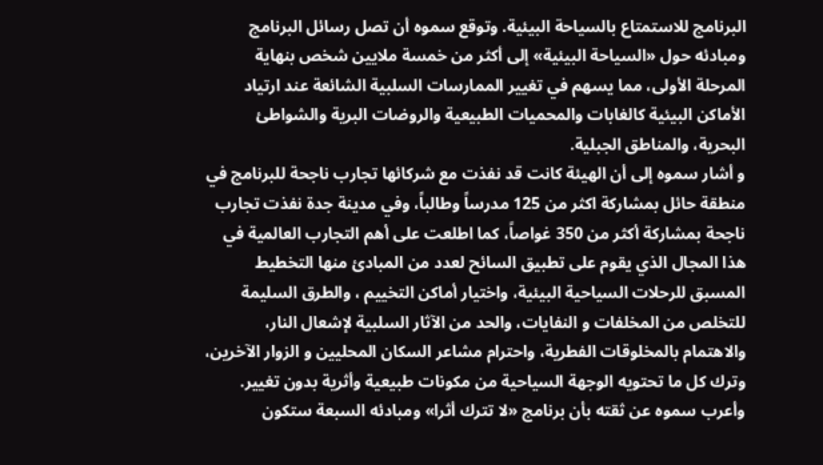البرنامج للاستمتاع بالسياحة البيئية. وتوقع سموه أن تصل رسائل البرنامج ومبادئه حول «السياحة البيئية» إلى أكثر من خمسة ملايين شخص بنهاية المرحلة الأولى، مما يسهم في تغيير الممارسات السلبية الشائعة عند ارتياد الأماكن البيئية كالغابات والمحميات الطبيعية والروضات البرية والشواطئ البحرية، والمناطق الجبلية.
و أشار سموه إلى أن الهيئة كانت قد نفذت مع شركائها تجارب ناجحة للبرنامج في منطقة حائل بمشاركة اكثر من 125 مدرساً وطالباً، وفي مدينة جدة نفذت تجارب ناجحة بمشاركة أكثر من 350 غواصاً، كما اطلعت على أهم التجارب العالمية في هذا المجال الذي يقوم على تطبيق السائح لعدد من المبادئ منها التخطيط المسبق للرحلات السياحية البيئية، واختيار أماكن التخييم ، والطرق السليمة للتخلص من المخلفات و النفايات، والحد من الآثار السلبية لإشعال النار، والاهتمام بالمخلوقات الفطرية، واحترام مشاعر السكان المحليين و الزوار الآخرين، وترك كل ما تحتويه الوجهة السياحية من مكونات طبيعية وأثرية بدون تغيير. وأعرب سموه عن ثقته بأن برنامج «لا تترك أثرا» ومبادئه السبعة ستكون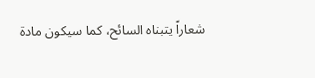شعاراً يتبناه السائح، كما سيكون مادة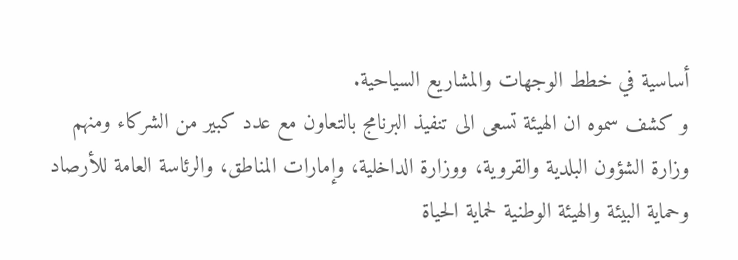أساسية في خطط الوجهات والمشاريع السياحية.
و كشف سموه ان الهيئة تسعى الى تنفيذ البرنامج بالتعاون مع عدد كبير من الشركاء ومنهم وزارة الشؤون البلدية والقروية، ووزارة الداخلية، وإمارات المناطق، والرئاسة العامة للأرصاد وحماية البيئة والهيئة الوطنية لحماية الحياة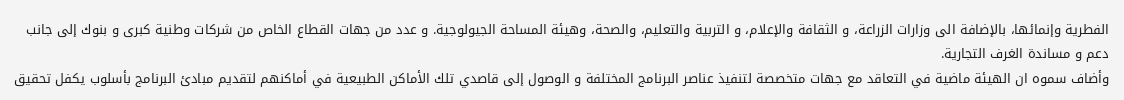الفطرية وإنمائها، بالإضافة الى وزارات الزراعة، و الثقافة والإعلام، و التربية والتعليم، والصحة، وهيئة المساحة الجيولوجية. و عدد من جهات القطاع الخاص من شركات وطنية كبرى و بنوك إلى جانب دعم و مساندة الغرف التجارية.
وأضاف سموه ان الهيئة ماضية في التعاقد مع جهات متخصصة لتنفيذ عناصر البرنامج المختلفة و الوصول إلى قاصدي تلك الأماكن الطبيعية في أماكنهم لتقديم مبادئ البرنامج بأسلوب يكفل تحقيق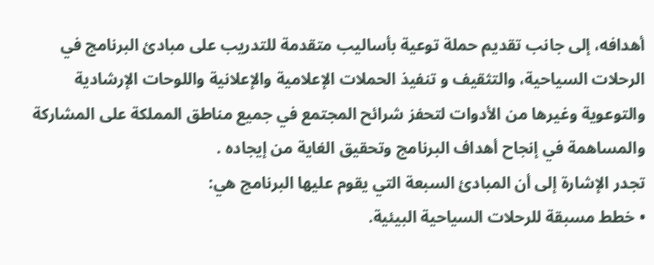أهدافه، إلى جانب تقديم حملة توعية بأساليب متقدمة للتدريب على مبادئ البرنامج في الرحلات السياحية، والتثقيف و تنفيذ الحملات الإعلامية والإعلانية واللوحات الإرشادية والتوعوية وغيرها من الأدوات لتحفز شرائح المجتمع في جميع مناطق المملكة على المشاركة والمساهمة في إنجاح أهداف البرنامج وتحقيق الغاية من إيجاده .
تجدر الإشارة إلى أن المبادئ السبعة التي يقوم عليها البرنامج هي:
• خطط مسبقة للرحلات السياحية البيئية.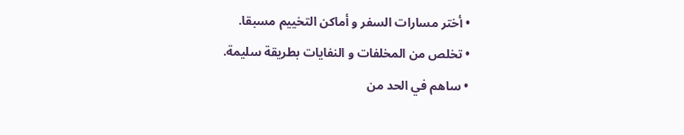• أختر مسارات السفر و أماكن التخييم مسبقا.
• تخلص من المخلفات و النفايات بطريقة سليمة.
• ساهم في الحد من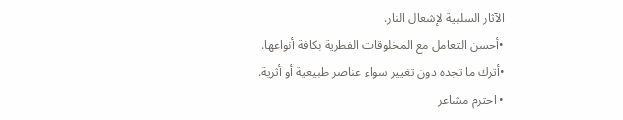الآثار السلبية لإشعال النار.
•أحسن التعامل مع المخلوقات الفطرية بكافة أنواعها.
•أترك ما تجده دون تغيير سواء عناصر طبيعية أو أثرية.
• احترم مشاعر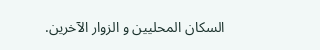السكان المحليين و الزوار الآخرين.